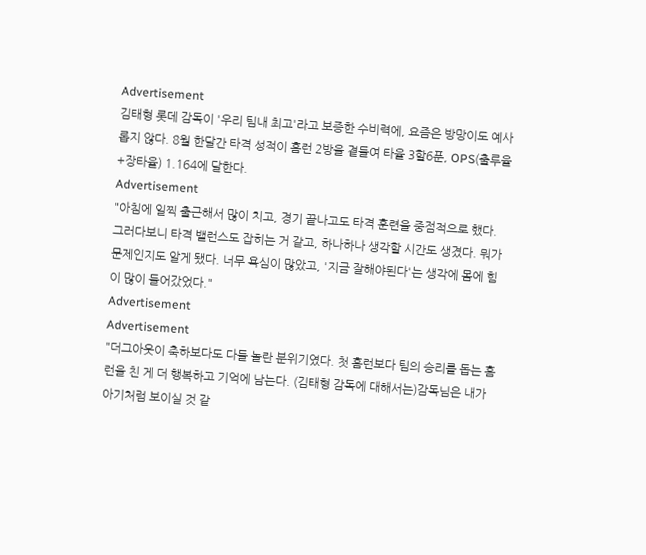Advertisement
김태형 롯데 감독이 '우리 팀내 최고'라고 보증한 수비력에, 요즘은 방망이도 예사롭지 않다. 8월 한달간 타격 성적이 홈런 2방을 곁들여 타율 3할6푼, OPS(출루율+장타율) 1.164에 달한다.
Advertisement
"아침에 일찍 출근해서 많이 치고, 경기 끝나고도 타격 훈련을 중점적으로 했다. 그러다보니 타격 밸런스도 잡히는 거 같고, 하나하나 생각할 시간도 생겼다. 뭐가 문제인지도 알게 됐다. 너무 욕심이 많았고, '지금 잘해야된다'는 생각에 몸에 힘이 많이 들어갔었다."
Advertisement
Advertisement
"더그아웃이 축하보다도 다들 놀란 분위기였다. 첫 홈런보다 팀의 승리를 돕는 홈런을 친 게 더 행복하고 기억에 남는다. (김태형 감독에 대해서는)감독님은 내가 아기처럼 보이실 것 같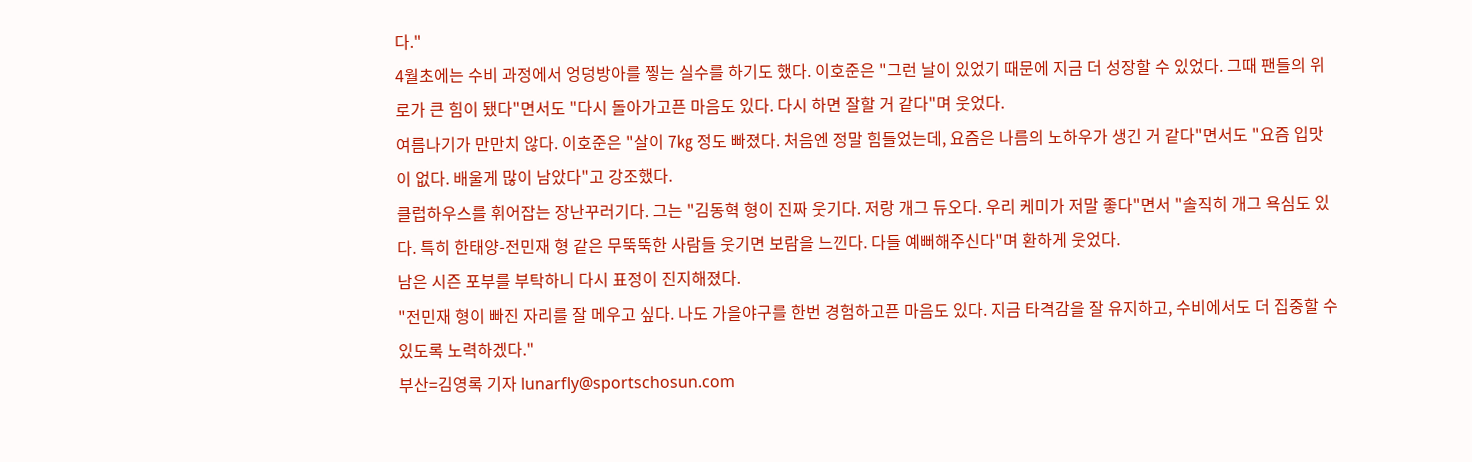다."
4월초에는 수비 과정에서 엉덩방아를 찧는 실수를 하기도 했다. 이호준은 "그런 날이 있었기 때문에 지금 더 성장할 수 있었다. 그때 팬들의 위로가 큰 힘이 됐다"면서도 "다시 돌아가고픈 마음도 있다. 다시 하면 잘할 거 같다"며 웃었다.
여름나기가 만만치 않다. 이호준은 "살이 7㎏ 정도 빠졌다. 처음엔 정말 힘들었는데, 요즘은 나름의 노하우가 생긴 거 같다"면서도 "요즘 입맛이 없다. 배울게 많이 남았다"고 강조했다.
클럽하우스를 휘어잡는 장난꾸러기다. 그는 "김동혁 형이 진짜 웃기다. 저랑 개그 듀오다. 우리 케미가 저말 좋다"면서 "솔직히 개그 욕심도 있다. 특히 한태양-전민재 형 같은 무뚝뚝한 사람들 웃기면 보람을 느낀다. 다들 예뻐해주신다"며 환하게 웃었다.
남은 시즌 포부를 부탁하니 다시 표정이 진지해졌다.
"전민재 형이 빠진 자리를 잘 메우고 싶다. 나도 가을야구를 한번 경험하고픈 마음도 있다. 지금 타격감을 잘 유지하고, 수비에서도 더 집중할 수 있도록 노력하겠다."
부산=김영록 기자 lunarfly@sportschosun.com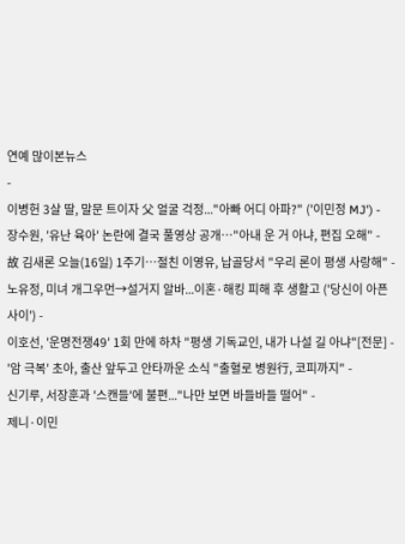연예 많이본뉴스
-
이병헌 3살 딸, 말문 트이자 父 얼굴 걱정..."아빠 어디 아파?" ('이민정 MJ') -
장수원, '유난 육아' 논란에 결국 풀영상 공개…"아내 운 거 아냐, 편집 오해" -
故 김새론 오늘(16일) 1주기…절친 이영유, 납골당서 "우리 론이 평생 사랑해" -
노유정, 미녀 개그우먼→설거지 알바...이혼·해킹 피해 후 생활고 ('당신이 아픈 사이') -
이호선, '운명전쟁49' 1회 만에 하차 "평생 기독교인, 내가 나설 길 아냐"[전문] -
'암 극복' 초아, 출산 앞두고 안타까운 소식 "출혈로 병원行, 코피까지" -
신기루, 서장훈과 '스캔들'에 불편..."나만 보면 바들바들 떨어" -
제니·이민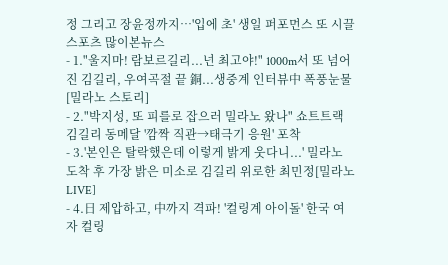정 그리고 장윤정까지…'입에 초' 생일 퍼포먼스 또 시끌
스포츠 많이본뉴스
- 1."울지마! 람보르길리...넌 최고야!" 1000m서 또 넘어진 김길리, 우여곡절 끝 銅...생중계 인터뷰中 폭풍눈물[밀라노 스토리]
- 2."박지성, 또 피를로 잡으러 밀라노 왔나" 쇼트트랙 김길리 동메달 '깜짝 직관→태극기 응원' 포착
- 3.'본인은 탈락했은데 이렇게 밝게 웃다니...' 밀라노 도착 후 가장 밝은 미소로 김길리 위로한 최민정[밀라노LIVE]
- 4.日 제압하고, 中까지 격파! '컬링계 아이돌' 한국 여자 컬링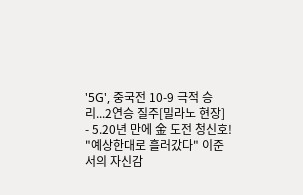'5G', 중국전 10-9 극적 승리...2연승 질주[밀라노 현장]
- 5.20년 만에 金 도전 청신호! "예상한대로 흘러갔다" 이준서의 자신감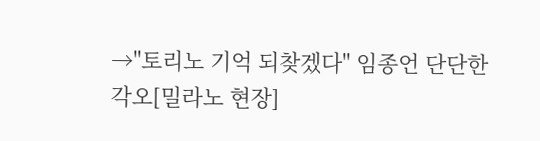→"토리노 기억 되찾겠다" 임종언 단단한 각오[밀라노 현장]